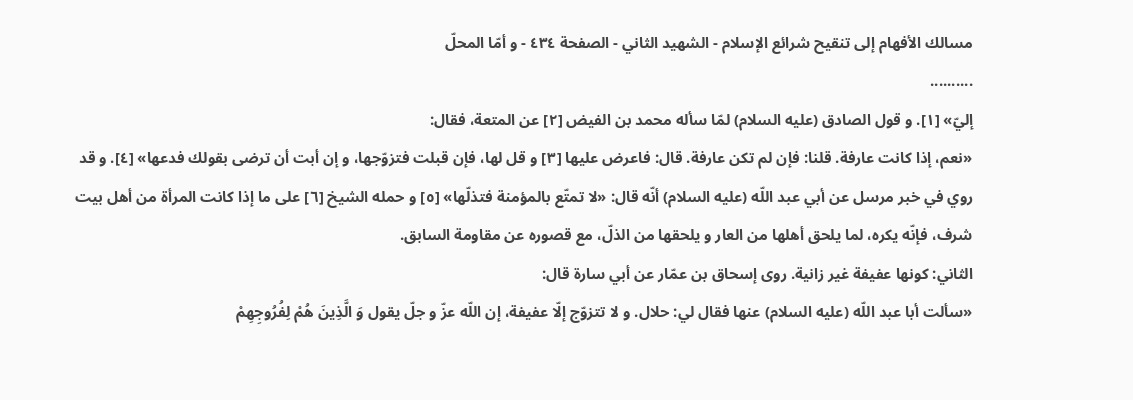مسالك الأفهام إلى تنقيح شرائع الإسلام - الشهيد الثاني - الصفحة ٤٣٤ - و أمّا المحلّ
..........
إليّ» [١]. و قول الصادق (عليه السلام) لمّا سأله محمد بن الفيض [٢] عن المتعة، فقال:
«نعم، إذا كانت عارفة. قلنا: فإن لم تكن عارفة. قال: فاعرض عليها [٣] و قل لها، فإن قبلت فتزوّجها، و إن أبت أن ترضى بقولك فدعها» [٤]. و قد روي في خبر مرسل عن أبي عبد اللّه (عليه السلام) أنّه قال: «لا تمتّع بالمؤمنة فتذلّها» [٥] و حمله الشيخ [٦] على ما إذا كانت المرأة من أهل بيت شرف، فإنّه يكره، لما يلحق أهلها من العار و يلحقها من الذلّ، مع قصوره عن مقاومة السابق.
الثاني: كونها عفيفة غير زانية. روى إسحاق بن عمّار عن أبي سارة قال:
«سألت أبا عبد اللّه (عليه السلام) عنها فقال لي: حلال. و لا تتزوّج إلّا عفيفة، إن اللّه عزّ و جلّ يقول وَ الَّذِينَ هُمْ لِفُرُوجِهِمْ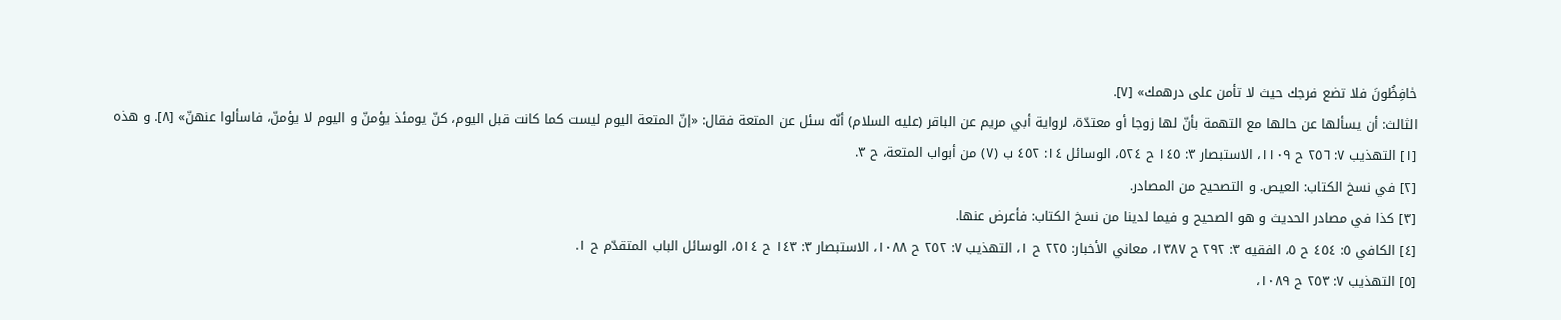حٰافِظُونَ فلا تضع فرجك حيث لا تأمن على درهمك» [٧].
الثالث: أن يسألها عن حالها مع التهمة بأنّ لها زوجا أو معتدّة، لرواية أبي مريم عن الباقر (عليه السلام) أنّه سئل عن المتعة فقال: «إنّ المتعة اليوم ليست كما كانت قبل اليوم، كنّ يومئذ يؤمنّ و اليوم لا يؤمنّ، فاسألوا عنهنّ» [٨]. و هذه
[١] التهذيب ٧: ٢٥٦ ح ١١٠٩، الاستبصار ٣: ١٤٥ ح ٥٢٤، الوسائل ١٤: ٤٥٢ ب (٧) من أبواب المتعة، ح ٣.
[٢] في نسخ الكتاب: العيص. و التصحيح من المصادر.
[٣] كذا في مصادر الحديث و هو الصحيح و فيما لدينا من نسخ الكتاب: فأعرض عنها.
[٤] الكافي ٥: ٤٥٤ ح ٥، الفقيه ٣: ٢٩٢ ح ١٣٨٧، معاني الأخبار: ٢٢٥ ح ١، التهذيب ٧: ٢٥٢ ح ١٠٨٨، الاستبصار ٣: ١٤٣ ح ٥١٤، الوسائل الباب المتقدّم ح ١.
[٥] التهذيب ٧: ٢٥٣ ح ١٠٨٩،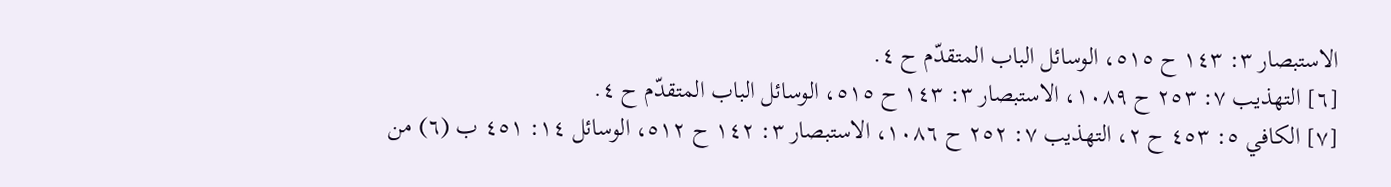الاستبصار ٣: ١٤٣ ح ٥١٥، الوسائل الباب المتقدّم ح ٤.
[٦] التهذيب ٧: ٢٥٣ ح ١٠٨٩، الاستبصار ٣: ١٤٣ ح ٥١٥، الوسائل الباب المتقدّم ح ٤.
[٧] الكافي ٥: ٤٥٣ ح ٢، التهذيب ٧: ٢٥٢ ح ١٠٨٦، الاستبصار ٣: ١٤٢ ح ٥١٢، الوسائل ١٤: ٤٥١ ب (٦) من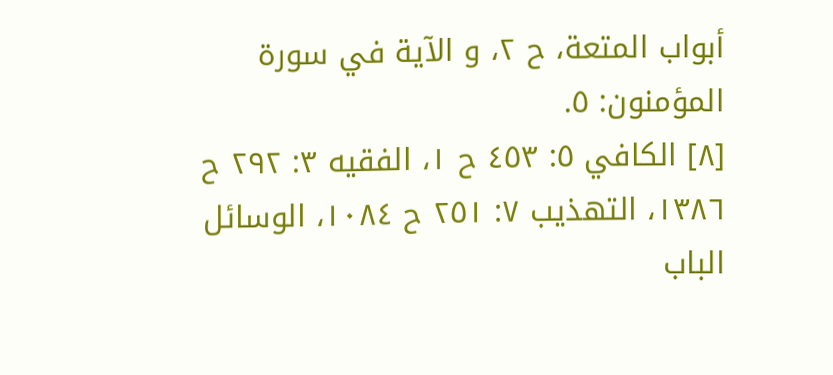أبواب المتعة، ح ٢، و الآية في سورة المؤمنون: ٥.
[٨] الكافي ٥: ٤٥٣ ح ١، الفقيه ٣: ٢٩٢ ح ١٣٨٦، التهذيب ٧: ٢٥١ ح ١٠٨٤، الوسائل الباب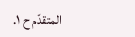المتقدّم ح ١.